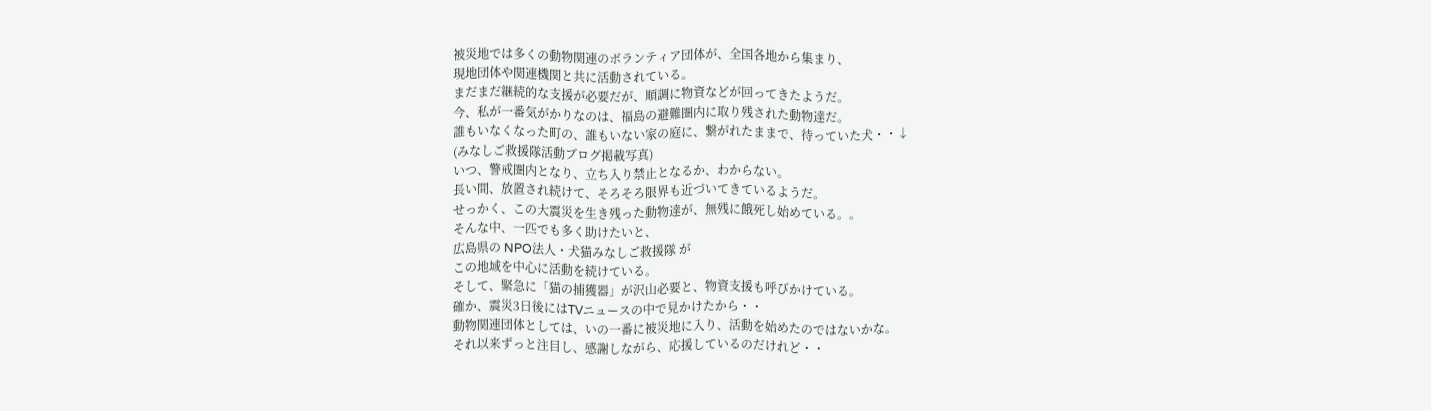被災地では多くの動物関連のボランティア団体が、全国各地から集まり、
現地団体や関連機関と共に活動されている。
まだまだ継続的な支援が必要だが、順調に物資などが回ってきたようだ。
今、私が一番気がかりなのは、福島の避難圏内に取り残された動物達だ。
誰もいなくなった町の、誰もいない家の庭に、繋がれたままで、待っていた犬・・↓
(みなしご救援隊活動ブログ掲載写真)
いつ、警戒圏内となり、立ち入り禁止となるか、わからない。
長い間、放置され続けて、そろそろ限界も近づいてきているようだ。
せっかく、この大震災を生き残った動物達が、無残に餓死し始めている。。
そんな中、一匹でも多く助けたいと、
広島県の NPO法人・犬猫みなしご救援隊 が
この地域を中心に活動を続けている。
そして、緊急に「猫の捕獲器」が沢山必要と、物資支援も呼びかけている。
確か、震災3日後にはTVニュースの中で見かけたから・・
動物関連団体としては、いの一番に被災地に入り、活動を始めたのではないかな。
それ以来ずっと注目し、感謝しながら、応援しているのだけれど・・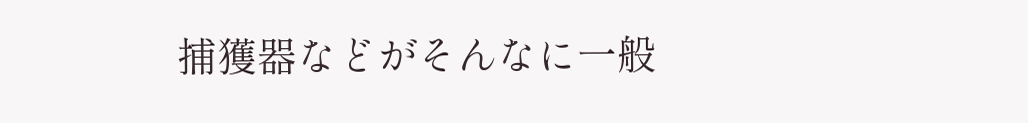捕獲器などがそんなに一般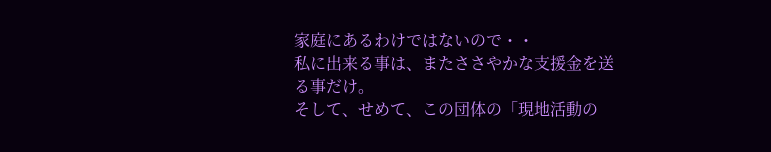家庭にあるわけではないので・・
私に出来る事は、またささやかな支援金を送る事だけ。
そして、せめて、この団体の「現地活動の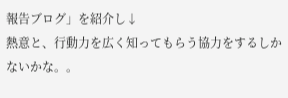報告ブログ」を紹介し↓
熱意と、行動力を広く知ってもらう協力をするしかないかな。。